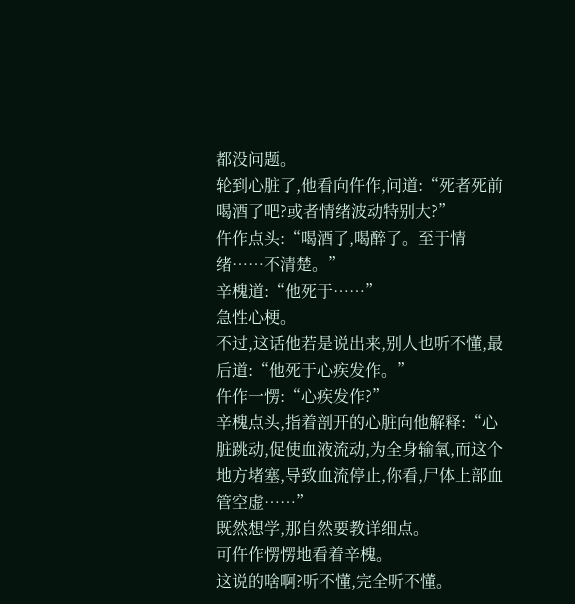都没问题。
轮到心脏了,他看向仵作,问道:“死者死前喝酒了吧?或者情绪波动特别大?”
仵作点头:“喝酒了,喝醉了。至于情绪……不清楚。”
辛槐道:“他死于……”
急性心梗。
不过,这话他若是说出来,别人也听不懂,最后道:“他死于心疾发作。”
仵作一愣:“心疾发作?”
辛槐点头,指着剖开的心脏向他解释:“心脏跳动,促使血液流动,为全身输氧,而这个地方堵塞,导致血流停止,你看,尸体上部血管空虚……”
既然想学,那自然要教详细点。
可仵作愣愣地看着辛槐。
这说的啥啊?听不懂,完全听不懂。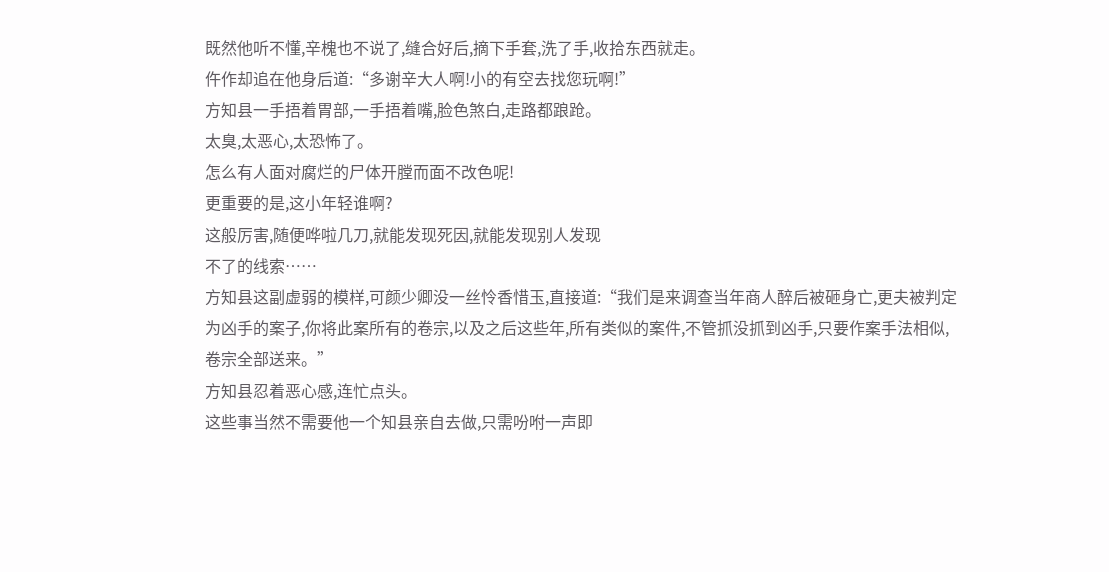既然他听不懂,辛槐也不说了,缝合好后,摘下手套,洗了手,收拾东西就走。
仵作却追在他身后道:“多谢辛大人啊!小的有空去找您玩啊!”
方知县一手捂着胃部,一手捂着嘴,脸色煞白,走路都踉跄。
太臭,太恶心,太恐怖了。
怎么有人面对腐烂的尸体开膛而面不改色呢!
更重要的是,这小年轻谁啊?
这般厉害,随便哗啦几刀,就能发现死因,就能发现别人发现
不了的线索……
方知县这副虚弱的模样,可颜少卿没一丝怜香惜玉,直接道:“我们是来调查当年商人醉后被砸身亡,更夫被判定为凶手的案子,你将此案所有的卷宗,以及之后这些年,所有类似的案件,不管抓没抓到凶手,只要作案手法相似,卷宗全部送来。”
方知县忍着恶心感,连忙点头。
这些事当然不需要他一个知县亲自去做,只需吩咐一声即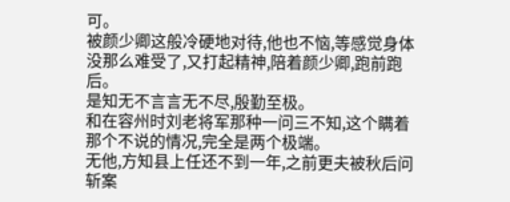可。
被颜少卿这般冷硬地对待,他也不恼,等感觉身体没那么难受了,又打起精神,陪着颜少卿,跑前跑后。
是知无不言言无不尽,殷勤至极。
和在容州时刘老将军那种一问三不知,这个瞒着那个不说的情况,完全是两个极端。
无他,方知县上任还不到一年,之前更夫被秋后问斩案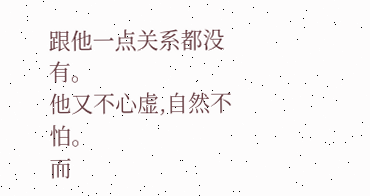跟他一点关系都没有。
他又不心虚,自然不怕。
而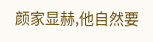颜家显赫,他自然要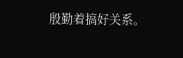殷勤着搞好关系。